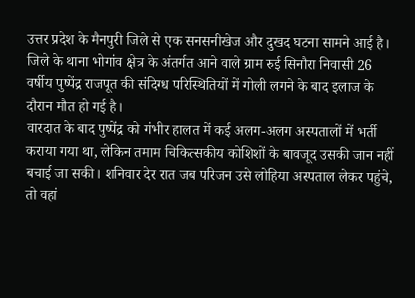उत्तर प्रदेश के मैनपुरी जिले से एक सनसनीखेज और दुखद घटना सामने आई है। जिले के थाना भोगांव क्षेत्र के अंतर्गत आने वाले ग्राम रुई सिनौरा निवासी 26 वर्षीय पुष्पेंद्र राजपूत की संदिग्ध परिस्थितियों में गोली लगने के बाद इलाज के दौरान मौत हो गई है।
वारदात के बाद पुष्पेंद्र को गंभीर हालत में कई अलग-अलग अस्पतालों में भर्ती कराया गया था, लेकिन तमाम चिकित्सकीय कोशिशों के बावजूद उसकी जान नहीं बचाई जा सकी। शनिवार देर रात जब परिजन उसे लोहिया अस्पताल लेकर पहुंचे, तो वहां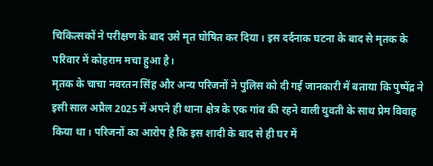चिकित्सकों ने परीक्षण के बाद उसे मृत घोषित कर दिया। इस दर्दनाक घटना के बाद से मृतक के परिवार में कोहराम मचा हुआ है।
मृतक के चाचा नवरतन सिंह और अन्य परिजनों ने पुलिस को दी गई जानकारी में बताया कि पुष्पेंद्र ने इसी साल अप्रैल 2025 में अपने ही थाना क्षेत्र के एक गांव की रहने वाली युवती के साथ प्रेम विवाह किया था। परिजनों का आरोप है कि इस शादी के बाद से ही घर में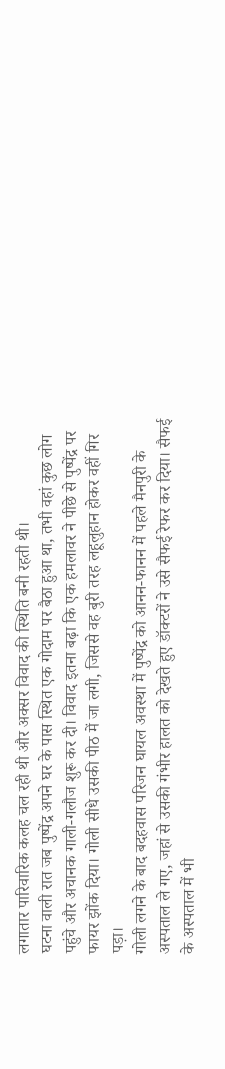लगातार पारिवारिक कलह चल रही थी और अक्सर विवाद की स्थिति बनी रहती थी।
घटना वाली रात जब पुष्पेंद्र अपने घर के पास स्थित एक गोदाम पर बैठा हुआ था, तभी वहां कुछ लोग पहुंचे और अचानक गाली-गलौज शुरू कर दी। विवाद इतना बढ़ा कि एक हमलावर ने पीछे से पुष्पेंद्र पर फायर झोंक दिया। गोली सीधे उसकी पीठ में जा लगी, जिससे वह बुरी तरह लहूलुहान होकर वहीं गिर पड़ा।
गोली लगने के बाद बदहवास परिजन घायल अवस्था में पुष्पेंद्र को आनन-फानन में पहले मैनपुरी के अस्पताल ले गए, जहां से उसकी गंभीर हालत को देखते हुए डॉक्टरों ने उसे सैफई रेफर कर दिया। सैफई के अस्पताल में भी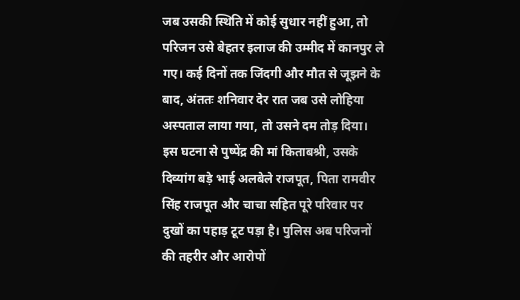जब उसकी स्थिति में कोई सुधार नहीं हुआ, तो परिजन उसे बेहतर इलाज की उम्मीद में कानपुर ले गए। कई दिनों तक जिंदगी और मौत से जूझने के बाद, अंततः शनिवार देर रात जब उसे लोहिया अस्पताल लाया गया, तो उसने दम तोड़ दिया।
इस घटना से पुष्पेंद्र की मां किताबश्री, उसके दिव्यांग बड़े भाई अलबेले राजपूत, पिता रामवीर सिंह राजपूत और चाचा सहित पूरे परिवार पर दुखों का पहाड़ टूट पड़ा है। पुलिस अब परिजनों की तहरीर और आरोपों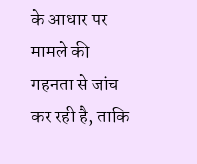के आधार पर मामले की गहनता से जांच कर रही है, ताकि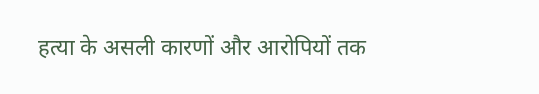हत्या के असली कारणों और आरोपियों तक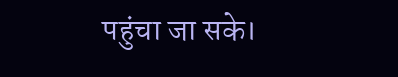पहुंचा जा सके।